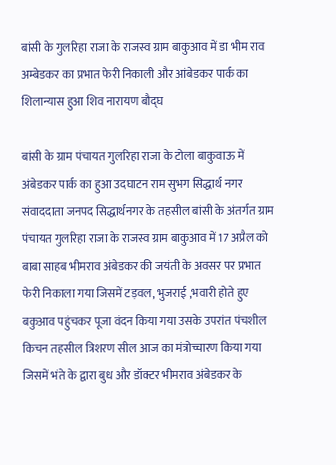बांसी के गुलरिहा राजा के राजस्व ग्राम बाकुआव में डा भीम राव अम्बेडकर का प्रभात फेरी निकाली और आंबेडकर पार्क का शिलान्यास हुआ शिव नारायण बौद्घ

बांसी के ग्राम पंचायत गुलरिहा राजा के टोला बाकुवाऊ में अंबेडकर पार्क का हुआ उदघाटन राम सुभग सिद्धार्थ नगर संवाददाता जनपद सिद्धार्थनगर के तहसील बांसी के अंतर्गत ग्राम पंचायत गुलरिहा राजा के राजस्व ग्राम बाकुआव में 17 अप्रैल को बाबा साहब भीमराव अंबेडकर की जयंती के अवसर पर प्रभात फेरी निकाला गया जिसमें टड़वल, भुजराई ,भवारी होते हुए बकुआव पहुंचकर पूजा वंदन किया गया उसके उपरांत पंचशील किचन तहसील त्रिशरण सील आज का मंत्रोच्चारण किया गया जिसमें भंते के द्वारा बुध और डॉक्टर भीमराव अंबेडकर के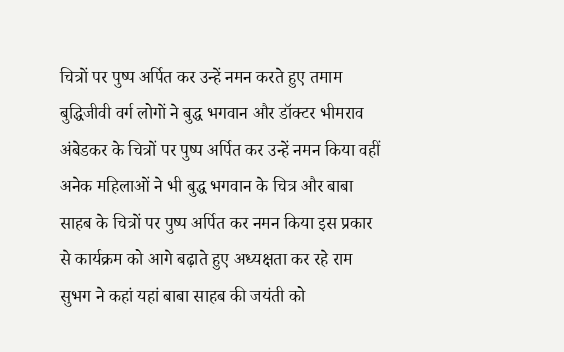चित्रों पर पुष्प अर्पित कर उन्हें नमन करते हुए तमाम बुद्धिजीवी वर्ग लोगों ने बुद्ध भगवान और डॉक्टर भीमराव अंबेडकर के चित्रों पर पुष्प अर्पित कर उन्हें नमन किया वहीं अनेक महिलाओं ने भी बुद्ध भगवान के चित्र और बाबा साहब के चित्रों पर पुष्प अर्पित कर नमन किया इस प्रकार से कार्यक्रम को आगे बढ़ाते हुए अध्यक्षता कर रहे राम सुभग ने कहां यहां बाबा साहब की जयंती को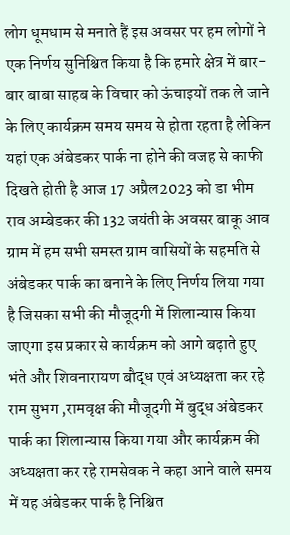लोग धूमधाम से मनाते हैं इस अवसर पर हम लोगों ने एक निर्णय सुनिश्चित किया है कि हमारे क्षेत्र में बार-बार बाबा साहब के विचार को ऊंचाइयों तक ले जाने के लिए कार्यक्रम समय समय से होता रहता है लेकिन यहां एक अंबेडकर पार्क ना होने की वजह से काफी दिखते होती है आज 17 अप्रैल2023 को डा भीम राव अम्बेडकर की 132 जयंती के अवसर बाकू आव ग्राम में हम सभी समस्त ग्राम वासियों के सहमति से अंबेडकर पार्क का बनाने के लिए निर्णय लिया गया है जिसका सभी की मौजूदगी में शिलान्यास किया जाएगा इस प्रकार से कार्यक्रम को आगे बढ़ाते हुए भंते और शिवनारायण बौद्ध एवं अध्यक्षता कर रहे राम सुभग ,रामवृक्ष की मौजूदगी में बुद्ध अंबेडकर पार्क का शिलान्यास किया गया और कार्यक्रम की अध्यक्षता कर रहे रामसेवक ने कहा आने वाले समय में यह अंबेडकर पार्क है निश्चित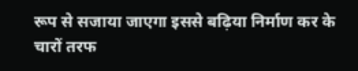रूप से सजाया जाएगा इससे बढ़िया निर्माण कर के चारों तरफ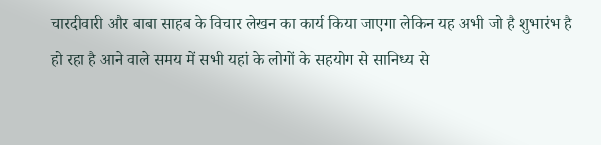चारदीवारी और बाबा साहब के विचार लेखन का कार्य किया जाएगा लेकिन यह अभी जो है शुभारंभ है हो रहा है आने वाले समय में सभी यहां के लोगों के सहयोग से सानिध्य से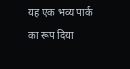यह एक भव्य पार्क का रूप दिया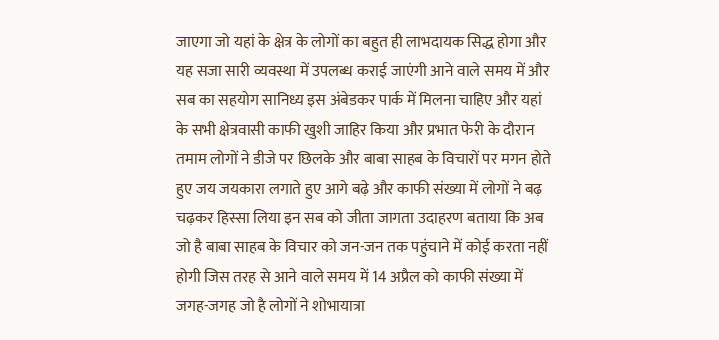जाएगा जो यहां के क्षेत्र के लोगों का बहुत ही लाभदायक सिद्ध होगा और यह सजा सारी व्यवस्था में उपलब्ध कराई जाएंगी आने वाले समय में और सब का सहयोग सानिध्य इस अंबेडकर पार्क में मिलना चाहिए और यहां के सभी क्षेत्रवासी काफी खुशी जाहिर किया और प्रभात फेरी के दौरान तमाम लोगों ने डीजे पर छिलके और बाबा साहब के विचारों पर मगन होते हुए जय जयकारा लगाते हुए आगे बढ़े और काफी संख्या में लोगों ने बढ़ चढ़कर हिस्सा लिया इन सब को जीता जागता उदाहरण बताया कि अब जो है बाबा साहब के विचार को जन-जन तक पहुंचाने में कोई करता नहीं होगी जिस तरह से आने वाले समय में 14 अप्रैल को काफी संख्या में जगह-जगह जो है लोगों ने शोभायात्रा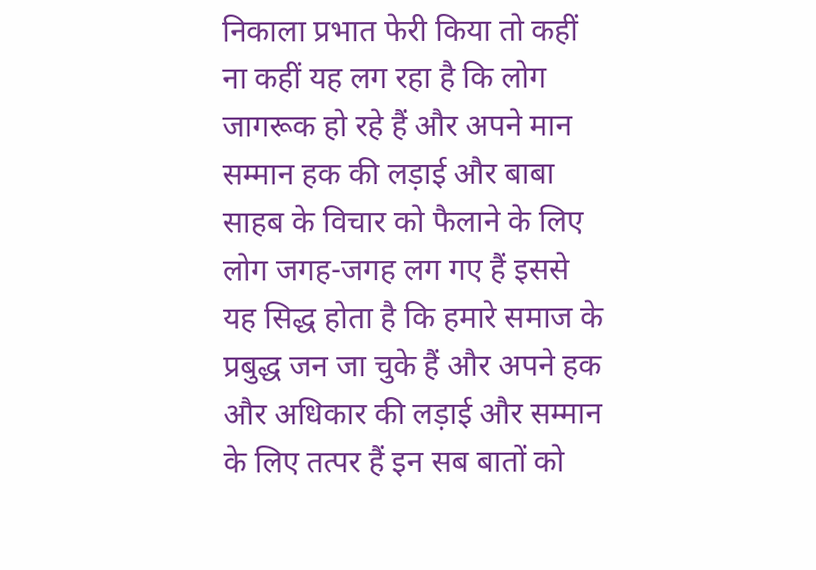निकाला प्रभात फेरी किया तो कहीं ना कहीं यह लग रहा है कि लोग जागरूक हो रहे हैं और अपने मान सम्मान हक की लड़ाई और बाबा साहब के विचार को फैलाने के लिए लोग जगह-जगह लग गए हैं इससे यह सिद्ध होता है कि हमारे समाज के प्रबुद्ध जन जा चुके हैं और अपने हक और अधिकार की लड़ाई और सम्मान के लिए तत्पर हैं इन सब बातों को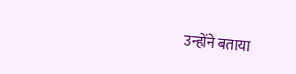उन्होंने बताया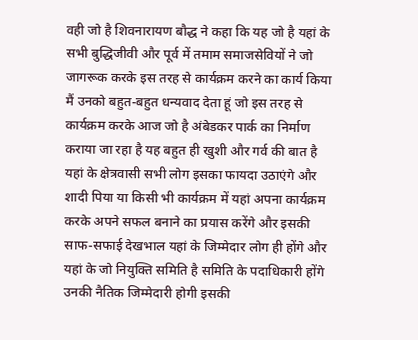वही जो है शिवनारायण बौद्ध ने कहा कि यह जो है यहां के सभी बुद्धिजीवी और पूर्व में तमाम समाजसेवियों ने जो जागरूक करके इस तरह से कार्यक्रम करने का कार्य किया मैं उनको बहुत-बहुत धन्यवाद देता हूं जो इस तरह से कार्यक्रम करके आज जो है अंबेडकर पार्क का निर्माण कराया जा रहा है यह बहुत ही खुशी और गर्व की बात है यहां के क्षेत्रवासी सभी लोग इसका फायदा उठाएंगे और शादी पिया या किसी भी कार्यक्रम में यहां अपना कार्यक्रम करके अपने सफल बनाने का प्रयास करेंगे और इसकी साफ-सफाई देखभाल यहां के जिम्मेदार लोग ही होंगे और यहां के जो नियुक्ति समिति है समिति के पदाधिकारी होंगे उनकी नैतिक जिम्मेदारी होगी इसकी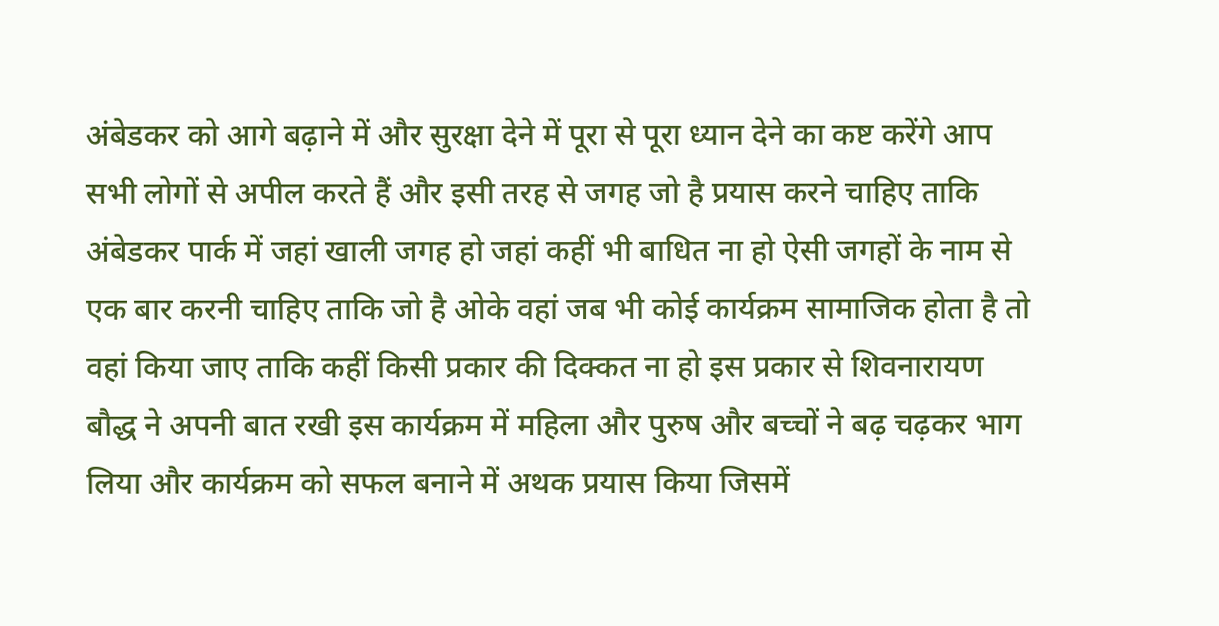अंबेडकर को आगे बढ़ाने में और सुरक्षा देने में पूरा से पूरा ध्यान देने का कष्ट करेंगे आप सभी लोगों से अपील करते हैं और इसी तरह से जगह जो है प्रयास करने चाहिए ताकि अंबेडकर पार्क में जहां खाली जगह हो जहां कहीं भी बाधित ना हो ऐसी जगहों के नाम से एक बार करनी चाहिए ताकि जो है ओके वहां जब भी कोई कार्यक्रम सामाजिक होता है तो वहां किया जाए ताकि कहीं किसी प्रकार की दिक्कत ना हो इस प्रकार से शिवनारायण बौद्ध ने अपनी बात रखी इस कार्यक्रम में महिला और पुरुष और बच्चों ने बढ़ चढ़कर भाग लिया और कार्यक्रम को सफल बनाने में अथक प्रयास किया जिसमें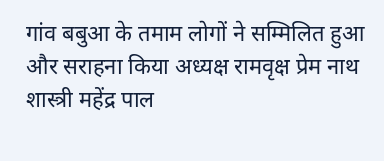गांव बबुआ के तमाम लोगों ने सम्मिलित हुआ और सराहना किया अध्यक्ष रामवृक्ष प्रेम नाथ शास्त्री महेंद्र पाल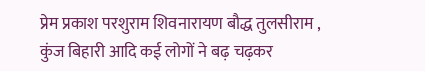प्रेम प्रकाश परशुराम शिवनारायण बौद्ध तुलसीराम , कुंज बिहारी आदि कई लोगों ने बढ़ चढ़कर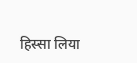हिस्सा लिया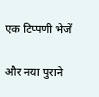एक टिप्पणी भेजें

और नया पुराने